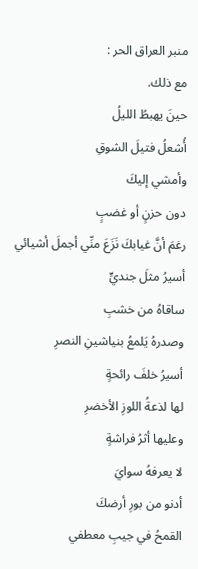منبر العراق الحر :
مع ذلك.
حينَ يهبطُ الليلُ
أُشعلُ فتيلَ الشوقِ
وأمشي إليكَ
دون حزنٍ أو غضبٍ
رغمَ أنَّ غيابكَ نَزَعَ منِّي أجملَ أشيائي
أسيرُ مثلَ جنديٍّ
ساقاهُ من خشبِ
وصدرهُ يَلمعُ بنياشينِ النصرِ
أسيرُ خلفَ رائحةٍ
لها لذعةُ اللوزِ الأخضرِ
وعليها أثرُ فراشةٍ
لا يعرفهُ سوايَ
أدنو من بورِ أرضكَ
القمحُ في جيبِ معطفي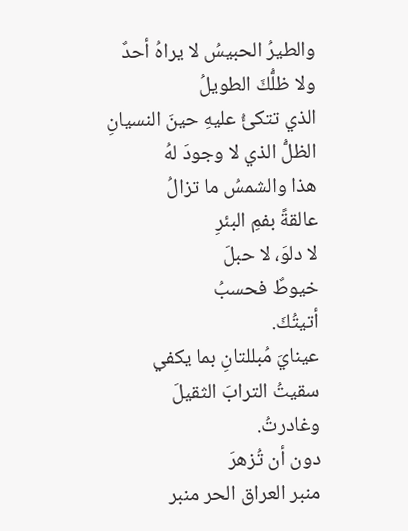والطيرُ الحبيسُ لا يراهُ أحدٌ
ولا ظلُّكَ الطويلُ
الذي تتكئُ عليهِ حينَ النسيانِ
الظلُّ الذي لا وجودَ لهُ
هذا والشمسُ ما تزالُ
عالقةً بفمِ البئرِ
لا دلوَ، لا حبلَ
خيوطٌ فحسبُ
أتيتُكَ.
عينايَ مُبللتانِ بما يكفي
سقيتُ الترابَ الثقيلَ
وغادرتُ.
دون أن تُزهرَ
منبر العراق الحر منبر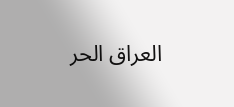العراق الحر